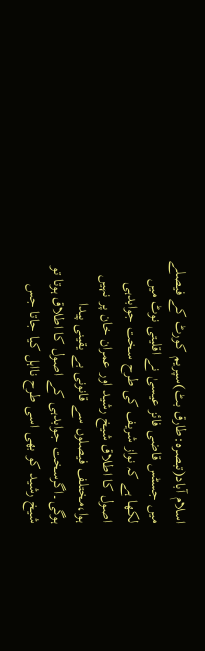اسلام آباد(تبصرہ:طارق بٹ)سپریم کورٹ کے فیصلے میں جسٹس قاضی فائز عیسیٰ نے اقلیتی نوٹ میں لکھا ہے کہ نواز شریف کی طرح سخت جوابدہی اصول کا اطلاق شیخ رشید اور عمران خان پر نہیں ہوا،مختلف فیصلوں سے قانونی بے یقینی پیدا ہوگی۔اگرسخت جوابدہی کے اصول کا اطلاق ہوتا تو شیخ رشید کو بھی اسی طرح نااہل کیا جاتا جس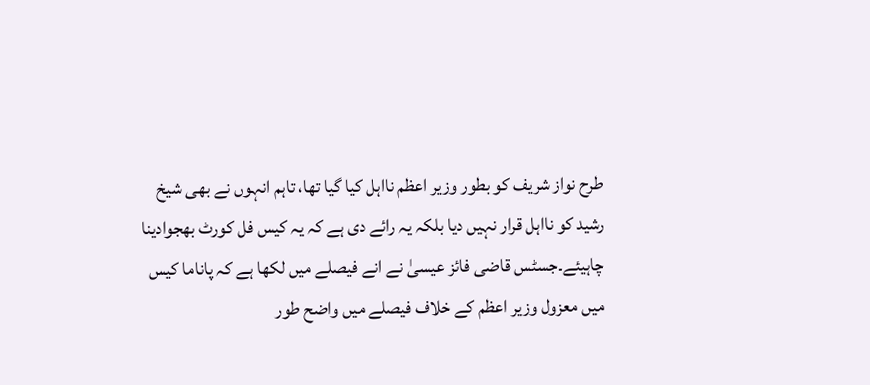طرح نواز شریف کو بطور وزیر اعظم نااہل کیا گیا تھا، تاہم انہوں نے بھی شیخ رشید کو نااہل قرار نہیں دیا بلکہ یہ رائے دی ہے کہ یہ کیس فل کورٹ بھجوادینا چاہیئے۔جسٹس قاضی فائز عیسیٰ نے انے فیصلے میں لکھا ہے کہ پاناما کیس میں معزول وزیر اعظم کے خلاف فیصلے میں واضح طور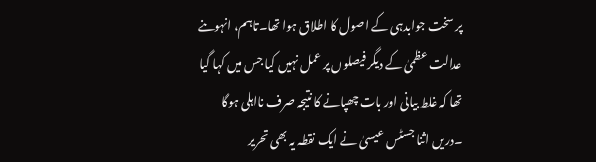پر سخت جوابدہی کے اصول کا اطلاق ہوا تھا۔تاہم، انہوںنے عدالت عظمیٰ کے دیگر فیصلوں پر عمل نہیں کیا جس میں کہا گیا تھا کہ غلط بیانی اور بات چھپانے کا نتیجہ صرف نااہلی ہوگا ۔دریں اثنا جسٹس عیسیٰ نے ایک نقطہ یہ بھی تحریر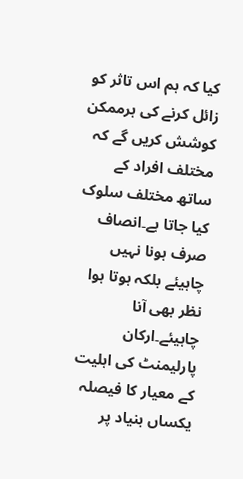کیا کہ ہم اس تاثر کو زائل کرنے کی ہرممکن کوشش کریں گے کہ مختلف افراد کے ساتھ مختلف سلوک کیا جاتا ہے۔انصاف صرف ہونا نہیں چاہیئے بلکہ ہوتا ہوا نظر بھی آنا چاہیئے۔ارکان پارلیمنٹ کی اہلیت کے معیار کا فیصلہ یکساں بنیاد پر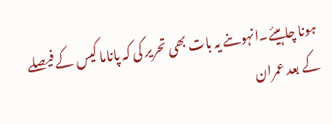ہونا چاہیئے۔انہوںنے یہ بات بھی تحریر کی کہ پاناما کیس کے فیصلے کے بعد عمران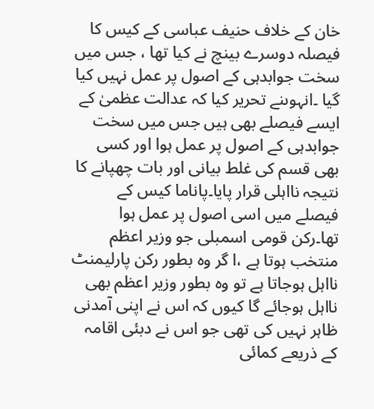خان کے خلاف حنیف عباسی کے کیس کا فیصلہ دوسرے بینچ نے کیا تھا ، جس میں سخت جوابدہی کے اصول پر عمل نہیں کیا گیا ۔انہوںنے تحریر کیا کہ عدالت عظمیٰ کے ایسے فیصلے بھی ہیں جس میں سخت جوابدہی کے اصول پر عمل ہوا اور کسی بھی قسم کی غلط بیانی اور بات چھپانے کا نتیجہ نااہلی قرار پایا۔پاناما کیس کے فیصلے میں اسی اصول پر عمل ہوا تھا۔رکن قومی اسمبلی جو وزیر اعظم منتخب ہوتا ہے ،ا گر وہ بطور رکن پارلیمنٹ نااہل ہوجاتا ہے تو وہ بطور وزیر اعظم بھی نااہل ہوجائے گا کیوں کہ اس نے اپنی آمدنی ظاہر نہیں کی تھی جو اس نے دبئی اقامہ کے ذریعے کمائی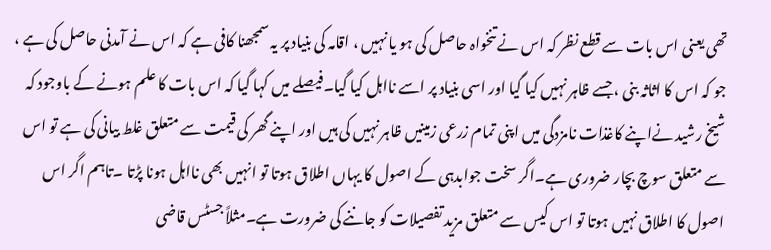تھی یعنی اس بات سے قطع نظر کہ اس نے تنخواہ حاصل کی ہو یا نہیں ، اقامہ کی بنیاد پر یہ سمجھنا کافی ہے کہ اس نے آمدنی حاصل کی ہے ، جو کہ اس کا اثاثہ بنی ، جسے ظاہر نہیں کیا گیا اور اسی بنیاد پر اسے نااہل کیا گیا۔فیصلے میں کہا گیا کہ اس بات کا علم ہونے کے باوجود کہ شیخ رشید نےاپنے کاغذات نامزدگی میں اپنی تمام زرعی زمینیں ظاہر نہیں کی ہیں اور اپنے گھر کی قیمت سے متعلق غلط بیانی کی ہے تو اس سے متعلق سوچ بچار ضروری ہے۔اگر سخت جوابدہی کے اصول کا یہاں اطلاق ہوتا تو انہیں بھی نااہل ہونا پڑتا ۔تاہم اگر اس اصول کا اطلاق نہیں ہوتا تو اس کیس سے متعلق مزید تفصیلات کو جاننے کی ضرورت ہے۔مثلاً جسٹس قاضی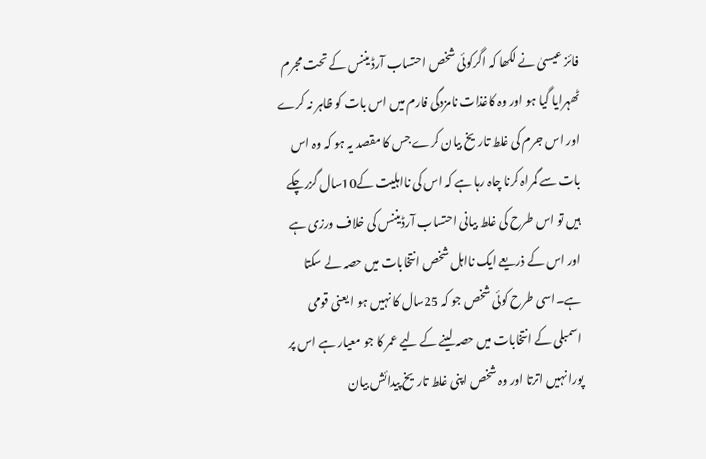فائز عیسیٰ نے لکھا کہ اگرکوئی شخص احتساب آرڈیننس کے تحت مجرم ٹھہرایا گیا ہو اور وہ کاغذات نامزدگی فارم میں اس بات کو ظاہر نہ کرے اور اس جرم کی غلط تاریخ بیان کرے جس کا مقصد یہ ہو کہ وہ اس بات سے گمراہ کرنا چاہ رہا ہے کہ اس کی نااہلیت کے10سال گزرچکے ہیں تو اس طرح کی غلط بیانی احتساب آرڈیننس کی خلاف ورزی ہے اور اس کے ذریعے ایک نااہل شخص انتخابات میں حصہ لے سکتا ہے۔اسی طرح کوئی شخص جو کہ 25سال کا نہیں ہو ا یعنی قومی اسمبلی کے انتخابات میں حصہ لینے کے لیے عمر کا جو معیار ہے اس پر پورا نہیں اترتا اور وہ شخص اپنی غلط تاریخ پیدائش بیان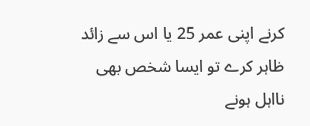کرنے اپنی عمر 25 یا اس سے زائد ظاہر کرے تو ایسا شخص بھی نااہل ہونے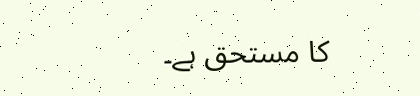کا مستحق ہے۔